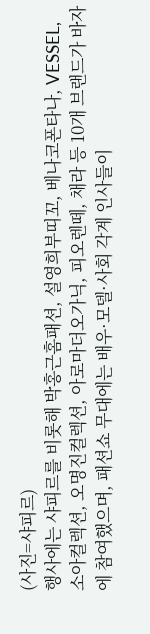(사진=샤피르)
행사에는 샤피르를 비롯해 박홍근홈패션, 설영희부띠꼬, 베나코폰타나, VESSEL, 소아컬렉션, 오명진컬렉션, 아로마더오가닉, 피오렌떼, 채라 등 10개 브랜드가 바자에 참여했으며, 패션쇼 무대에는 배우·모델·사회 각계 인사들이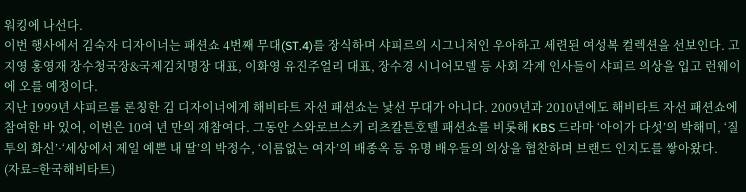워킹에 나선다.
이번 행사에서 김숙자 디자이너는 패션쇼 4번째 무대(ST.4)를 장식하며 샤피르의 시그니처인 우아하고 세련된 여성복 컬렉션을 선보인다. 고지영 홍영재 장수청국장&국제김치명장 대표, 이화영 유진주얼리 대표, 장수경 시니어모델 등 사회 각계 인사들이 샤피르 의상을 입고 런웨이에 오를 예정이다.
지난 1999년 샤피르를 론칭한 김 디자이너에게 해비타트 자선 패션쇼는 낯선 무대가 아니다. 2009년과 2010년에도 해비타트 자선 패션쇼에 참여한 바 있어, 이번은 10여 년 만의 재참여다. 그동안 스와로브스키 리츠칼튼호텔 패션쇼를 비롯해 KBS 드라마 ‘아이가 다섯’의 박해미, ‘질투의 화신’·‘세상에서 제일 예쁜 내 딸’의 박정수, ‘이름없는 여자’의 배종옥 등 유명 배우들의 의상을 협찬하며 브랜드 인지도를 쌓아왔다.
(자료=한국해비타트)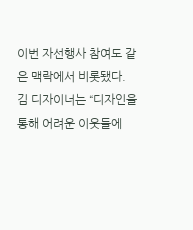이번 자선행사 참여도 같은 맥락에서 비롯됐다. 김 디자이너는 “디자인을 통해 어려운 이웃들에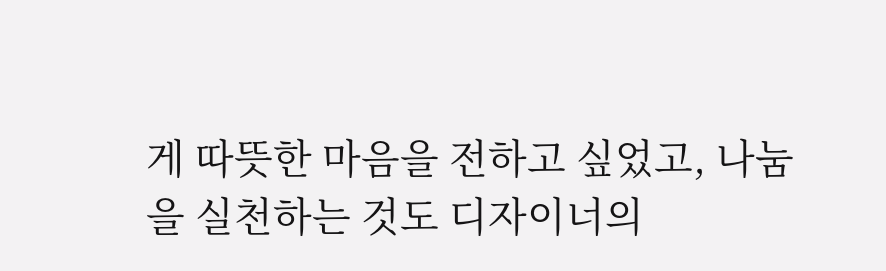게 따뜻한 마음을 전하고 싶었고, 나눔을 실천하는 것도 디자이너의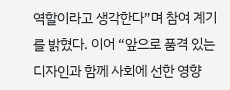역할이라고 생각한다”며 참여 계기를 밝혔다. 이어 “앞으로 품격 있는 디자인과 함께 사회에 선한 영향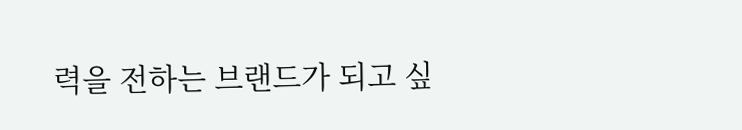력을 전하는 브랜드가 되고 싶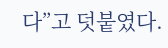다”고 덧붙였다.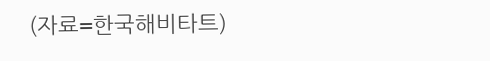(자료=한국해비타트)